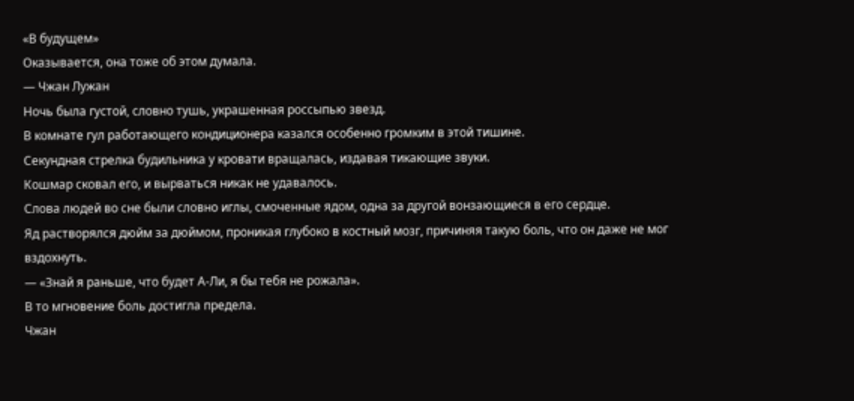«В будущем»
Оказывается, она тоже об этом думала.
— Чжан Лужан
Ночь была густой, словно тушь, украшенная россыпью звезд.
В комнате гул работающего кондиционера казался особенно громким в этой тишине.
Секундная стрелка будильника у кровати вращалась, издавая тикающие звуки.
Кошмар сковал его, и вырваться никак не удавалось.
Слова людей во сне были словно иглы, смоченные ядом, одна за другой вонзающиеся в его сердце.
Яд растворялся дюйм за дюймом, проникая глубоко в костный мозг, причиняя такую боль, что он даже не мог вздохнуть.
— «Знай я раньше, что будет А-Ли, я бы тебя не рожала».
В то мгновение боль достигла предела.
Чжан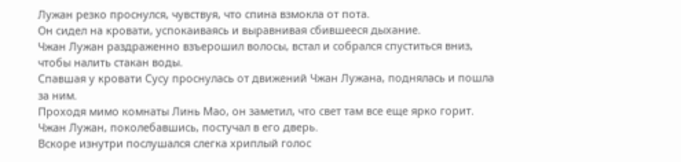Лужан резко проснулся, чувствуя, что спина взмокла от пота.
Он сидел на кровати, успокаиваясь и выравнивая сбившееся дыхание.
Чжан Лужан раздраженно взъерошил волосы, встал и собрался спуститься вниз, чтобы налить стакан воды.
Спавшая у кровати Сусу проснулась от движений Чжан Лужана, поднялась и пошла за ним.
Проходя мимо комнаты Линь Мао, он заметил, что свет там все еще ярко горит.
Чжан Лужан, поколебавшись, постучал в его дверь.
Вскоре изнутри послушался слегка хриплый голос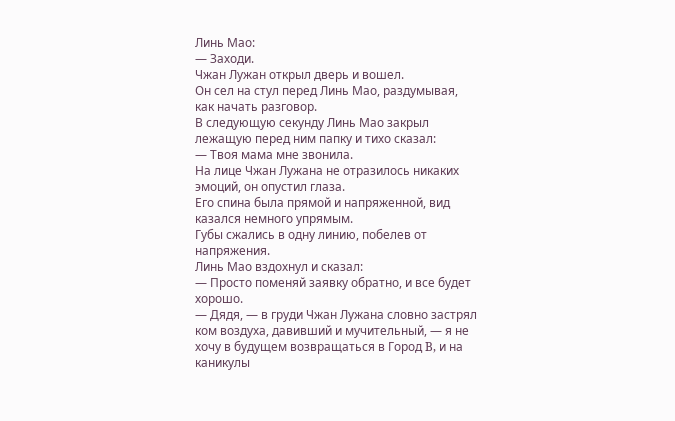Линь Мао:
— Заходи.
Чжан Лужан открыл дверь и вошел.
Он сел на стул перед Линь Мао, раздумывая, как начать разговор.
В следующую секунду Линь Мао закрыл лежащую перед ним папку и тихо сказал:
— Твоя мама мне звонила.
На лице Чжан Лужана не отразилось никаких эмоций, он опустил глаза.
Его спина была прямой и напряженной, вид казался немного упрямым.
Губы сжались в одну линию, побелев от напряжения.
Линь Мао вздохнул и сказал:
— Просто поменяй заявку обратно, и все будет хорошо.
— Дядя, — в груди Чжан Лужана словно застрял ком воздуха, давивший и мучительный, — я не хочу в будущем возвращаться в Город B, и на каникулы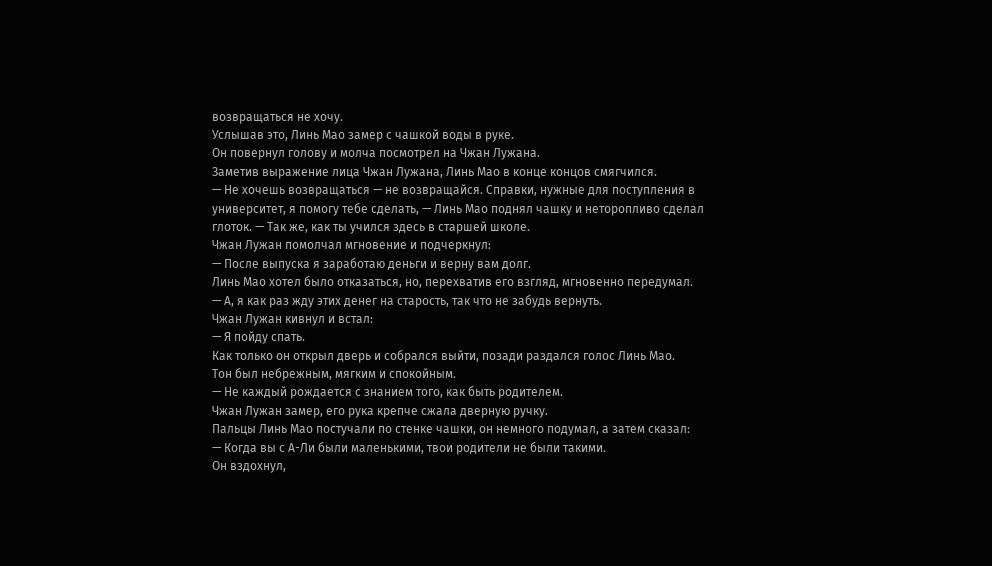возвращаться не хочу.
Услышав это, Линь Мао замер с чашкой воды в руке.
Он повернул голову и молча посмотрел на Чжан Лужана.
Заметив выражение лица Чжан Лужана, Линь Мао в конце концов смягчился.
— Не хочешь возвращаться — не возвращайся. Справки, нужные для поступления в университет, я помогу тебе сделать, — Линь Мао поднял чашку и неторопливо сделал глоток. — Так же, как ты учился здесь в старшей школе.
Чжан Лужан помолчал мгновение и подчеркнул:
— После выпуска я заработаю деньги и верну вам долг.
Линь Мао хотел было отказаться, но, перехватив его взгляд, мгновенно передумал.
— А, я как раз жду этих денег на старость, так что не забудь вернуть.
Чжан Лужан кивнул и встал:
— Я пойду спать.
Как только он открыл дверь и собрался выйти, позади раздался голос Линь Мао.
Тон был небрежным, мягким и спокойным.
— Не каждый рождается с знанием того, как быть родителем.
Чжан Лужан замер, его рука крепче сжала дверную ручку.
Пальцы Линь Мао постучали по стенке чашки, он немного подумал, а затем сказал:
— Когда вы с А-Ли были маленькими, твои родители не были такими.
Он вздохнул,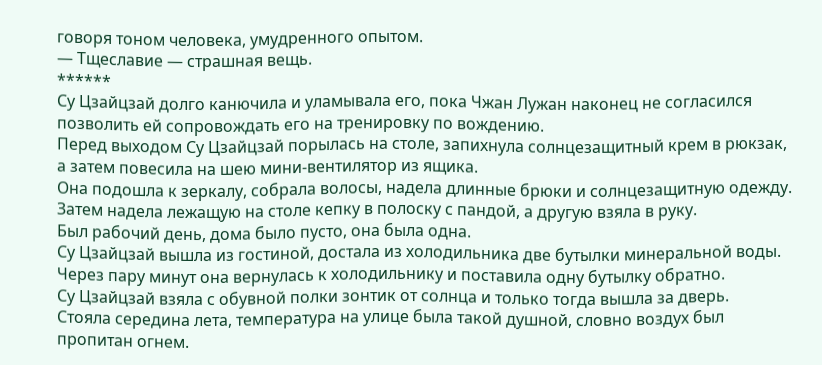говоря тоном человека, умудренного опытом.
— Тщеславие — страшная вещь.
******
Су Цзайцзай долго канючила и уламывала его, пока Чжан Лужан наконец не согласился позволить ей сопровождать его на тренировку по вождению.
Перед выходом Су Цзайцзай порылась на столе, запихнула солнцезащитный крем в рюкзак, а затем повесила на шею мини-вентилятор из ящика.
Она подошла к зеркалу, собрала волосы, надела длинные брюки и солнцезащитную одежду.
Затем надела лежащую на столе кепку в полоску с пандой, а другую взяла в руку.
Был рабочий день, дома было пусто, она была одна.
Су Цзайцзай вышла из гостиной, достала из холодильника две бутылки минеральной воды.
Через пару минут она вернулась к холодильнику и поставила одну бутылку обратно.
Су Цзайцзай взяла с обувной полки зонтик от солнца и только тогда вышла за дверь.
Стояла середина лета, температура на улице была такой душной, словно воздух был пропитан огнем.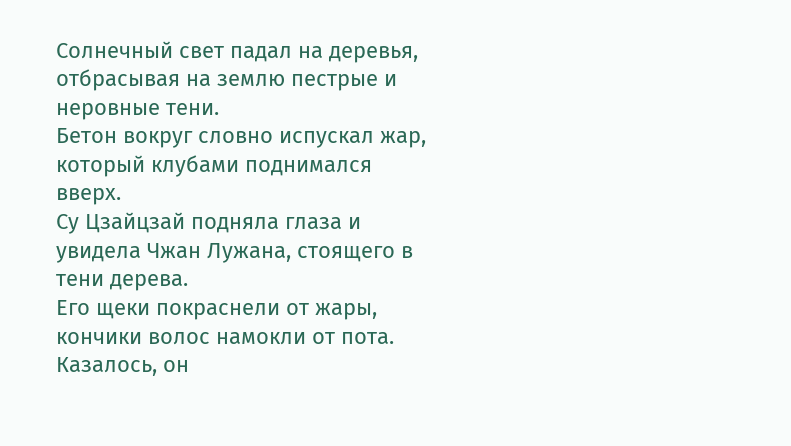Солнечный свет падал на деревья, отбрасывая на землю пестрые и неровные тени.
Бетон вокруг словно испускал жар, который клубами поднимался вверх.
Су Цзайцзай подняла глаза и увидела Чжан Лужана, стоящего в тени дерева.
Его щеки покраснели от жары, кончики волос намокли от пота.
Казалось, он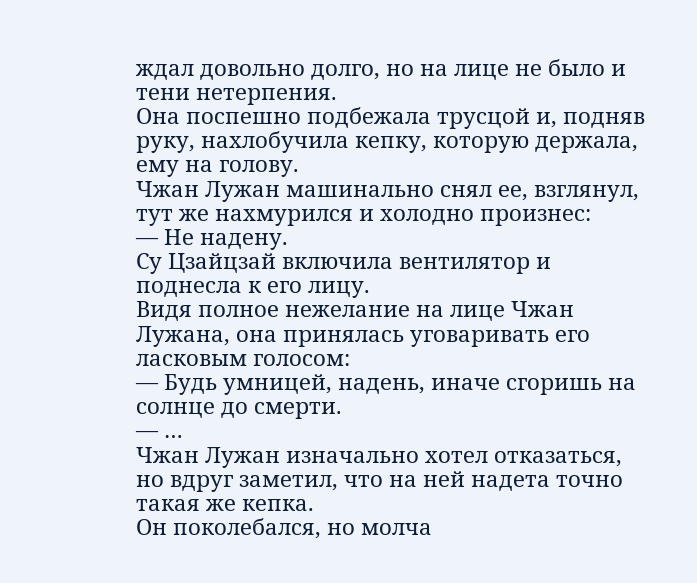ждал довольно долго, но на лице не было и тени нетерпения.
Она поспешно подбежала трусцой и, подняв руку, нахлобучила кепку, которую держала, ему на голову.
Чжан Лужан машинально снял ее, взглянул, тут же нахмурился и холодно произнес:
— Не надену.
Су Цзайцзай включила вентилятор и поднесла к его лицу.
Видя полное нежелание на лице Чжан Лужана, она принялась уговаривать его ласковым голосом:
— Будь умницей, надень, иначе сгоришь на солнце до смерти.
— …
Чжан Лужан изначально хотел отказаться, но вдруг заметил, что на ней надета точно такая же кепка.
Он поколебался, но молча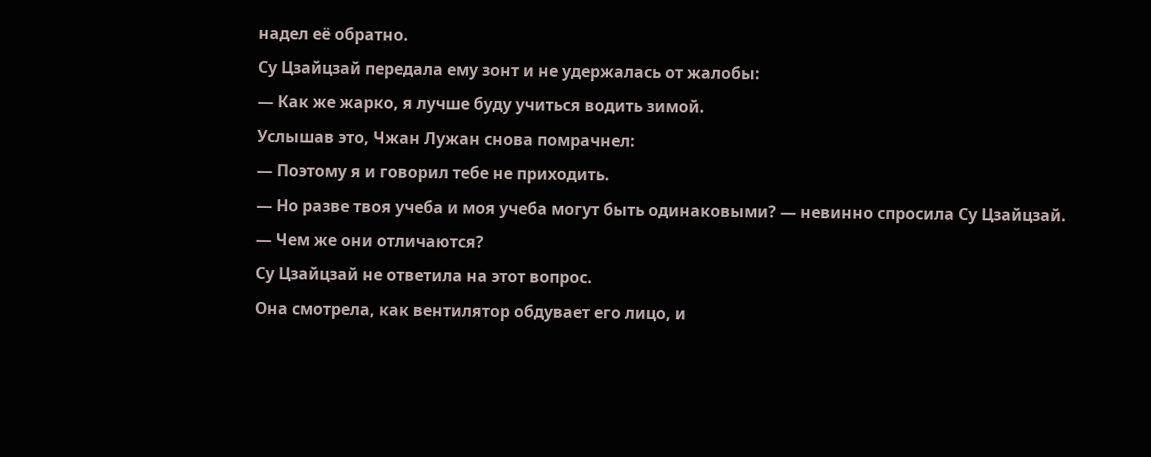надел её обратно.
Су Цзайцзай передала ему зонт и не удержалась от жалобы:
— Как же жарко, я лучше буду учиться водить зимой.
Услышав это, Чжан Лужан снова помрачнел:
— Поэтому я и говорил тебе не приходить.
— Но разве твоя учеба и моя учеба могут быть одинаковыми? — невинно спросила Су Цзайцзай.
— Чем же они отличаются?
Су Цзайцзай не ответила на этот вопрос.
Она смотрела, как вентилятор обдувает его лицо, и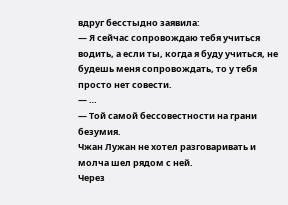вдруг бесстыдно заявила:
— Я сейчас сопровождаю тебя учиться водить, а если ты, когда я буду учиться, не будешь меня сопровождать, то у тебя просто нет совести.
— …
— Той самой бессовестности на грани безумия.
Чжан Лужан не хотел разговаривать и молча шел рядом с ней.
Через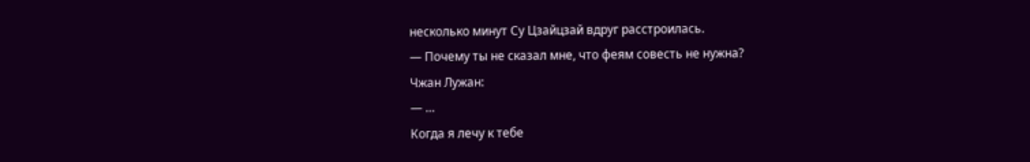несколько минут Су Цзайцзай вдруг расстроилась.
— Почему ты не сказал мне, что феям совесть не нужна?
Чжан Лужан:
— …
Когда я лечу к тебе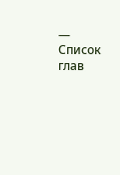— Список глав